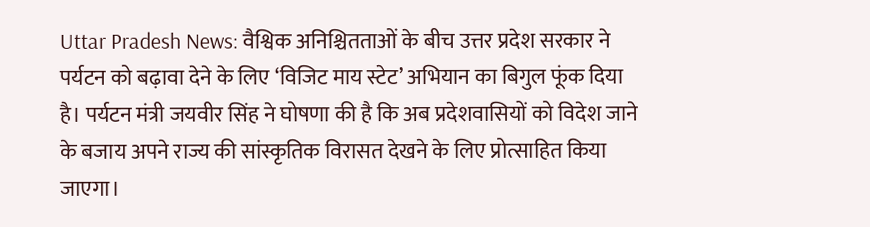Uttar Pradesh News: वैश्विक अनिश्चितताओं के बीच उत्तर प्रदेश सरकार ने पर्यटन को बढ़ावा देने के लिए ‘विजिट माय स्टेट’ अभियान का बिगुल फूंक दिया है। पर्यटन मंत्री जयवीर सिंह ने घोषणा की है कि अब प्रदेशवासियों को विदेश जाने के बजाय अपने राज्य की सांस्कृतिक विरासत देखने के लिए प्रोत्साहित किया जाएगा।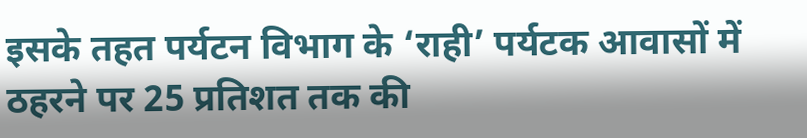इसके तहत पर्यटन विभाग के ‘राही’ पर्यटक आवासों में ठहरने पर 25 प्रतिशत तक की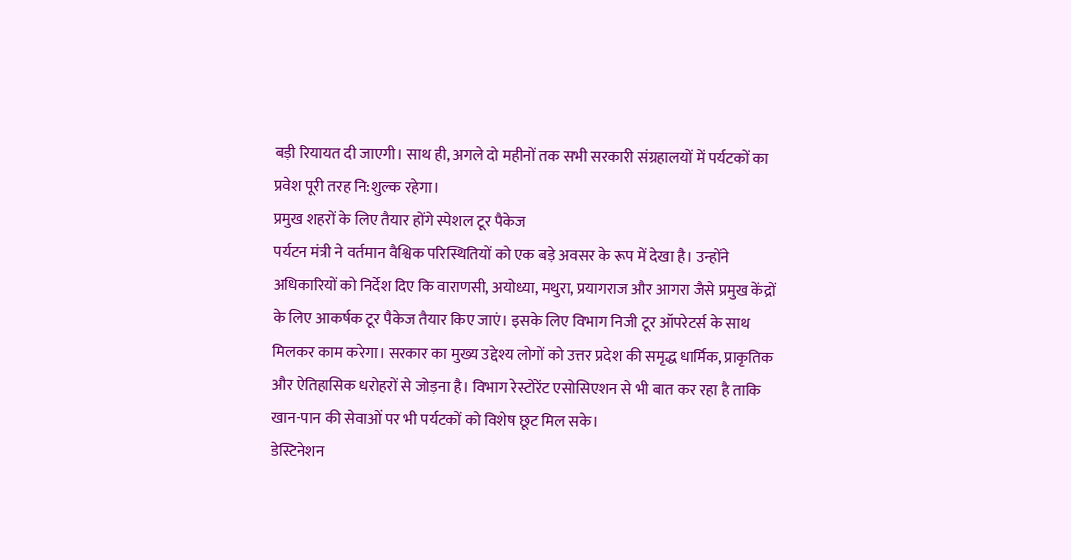बड़ी रियायत दी जाएगी। साथ ही, अगले दो महीनों तक सभी सरकारी संग्रहालयों में पर्यटकों का प्रवेश पूरी तरह नि:शुल्क रहेगा।
प्रमुख शहरों के लिए तैयार होंगे स्पेशल टूर पैकेज
पर्यटन मंत्री ने वर्तमान वैश्विक परिस्थितियों को एक बड़े अवसर के रूप में देखा है। उन्होंने अधिकारियों को निर्देश दिए कि वाराणसी, अयोध्या, मथुरा, प्रयागराज और आगरा जैसे प्रमुख केंद्रों के लिए आकर्षक टूर पैकेज तैयार किए जाएं। इसके लिए विभाग निजी टूर ऑपरेटर्स के साथ मिलकर काम करेगा। सरकार का मुख्य उद्देश्य लोगों को उत्तर प्रदेश की समृद्ध धार्मिक, प्राकृतिक और ऐतिहासिक धरोहरों से जोड़ना है। विभाग रेस्टोरेंट एसोसिएशन से भी बात कर रहा है ताकि खान-पान की सेवाओं पर भी पर्यटकों को विशेष छूट मिल सके।
डेस्टिनेशन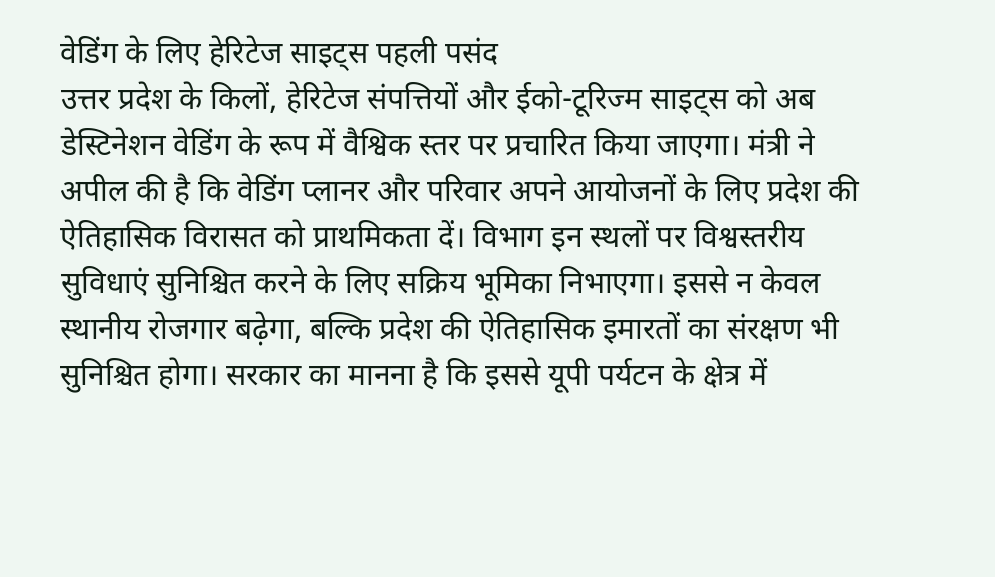वेडिंग के लिए हेरिटेज साइट्स पहली पसंद
उत्तर प्रदेश के किलों, हेरिटेज संपत्तियों और ईको-टूरिज्म साइट्स को अब डेस्टिनेशन वेडिंग के रूप में वैश्विक स्तर पर प्रचारित किया जाएगा। मंत्री ने अपील की है कि वेडिंग प्लानर और परिवार अपने आयोजनों के लिए प्रदेश की ऐतिहासिक विरासत को प्राथमिकता दें। विभाग इन स्थलों पर विश्वस्तरीय सुविधाएं सुनिश्चित करने के लिए सक्रिय भूमिका निभाएगा। इससे न केवल स्थानीय रोजगार बढ़ेगा, बल्कि प्रदेश की ऐतिहासिक इमारतों का संरक्षण भी सुनिश्चित होगा। सरकार का मानना है कि इससे यूपी पर्यटन के क्षेत्र में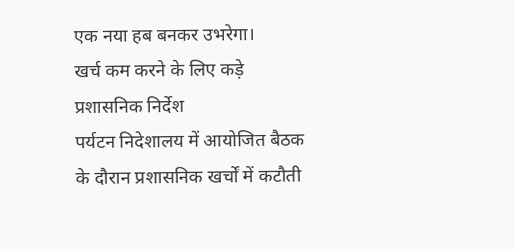एक नया हब बनकर उभरेगा।
खर्च कम करने के लिए कड़े प्रशासनिक निर्देश
पर्यटन निदेशालय में आयोजित बैठक के दौरान प्रशासनिक खर्चों में कटौती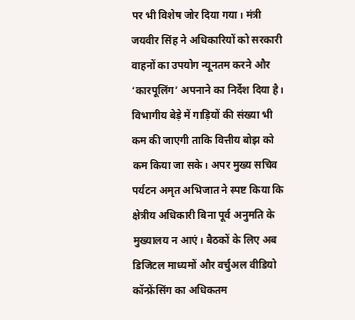पर भी विशेष जोर दिया गया। मंत्री जयवीर सिंह ने अधिकारियों को सरकारी वाहनों का उपयोग न्यूनतम करने और ‘कारपूलिंग’ अपनाने का निर्देश दिया है। विभागीय बेड़े में गाड़ियों की संख्या भी कम की जाएगी ताकि वित्तीय बोझ को कम किया जा सके। अपर मुख्य सचिव पर्यटन अमृत अभिजात ने स्पष्ट किया कि क्षेत्रीय अधिकारी बिना पूर्व अनुमति के मुख्यालय न आएं। बैठकों के लिए अब डिजिटल माध्यमों और वर्चुअल वीडियो कॉन्फ्रेंसिंग का अधिकतम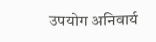उपयोग अनिवार्य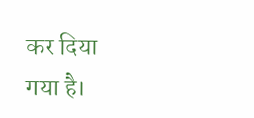कर दिया गया है।